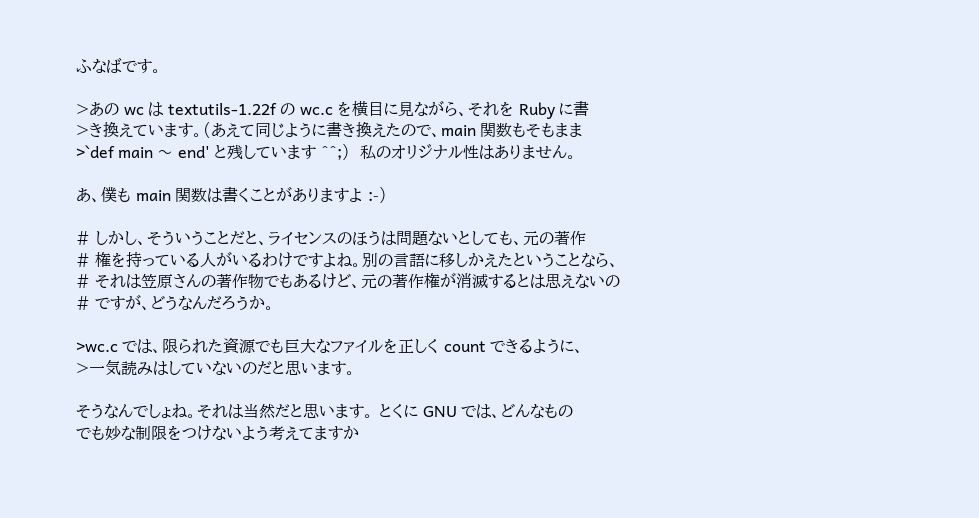ふなばです。

>あの wc は textutils-1.22f の wc.c を横目に見ながら、それを Ruby に書
>き換えています。(あえて同じように書き換えたので、main 関数もそもまま
>`def main 〜 end' と残しています ^^;)  私のオリジナル性はありません。

あ、僕も main 関数は書くことがありますよ :-)

# しかし、そういうことだと、ライセンスのほうは問題ないとしても、元の著作
# 権を持っている人がいるわけですよね。別の言語に移しかえたということなら、
# それは笠原さんの著作物でもあるけど、元の著作権が消滅するとは思えないの
# ですが、どうなんだろうか。

>wc.c では、限られた資源でも巨大なファイルを正しく count できるように、
>一気読みはしていないのだと思います。

そうなんでしょね。それは当然だと思います。 とくに GNU では、どんなもの
でも妙な制限をつけないよう考えてますか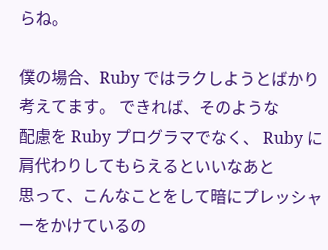らね。

僕の場合、Ruby ではラクしようとばかり考えてます。 できれば、そのような
配慮を Ruby プログラマでなく、 Ruby に肩代わりしてもらえるといいなあと
思って、こんなことをして暗にプレッシャーをかけているの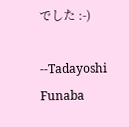でした :-)

--Tadayoshi Funaba